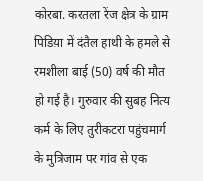कोरबा. करतला रेंज क्षेत्र के ग्राम पिडिय़ा में दंतैल हाथी के हमले से रमशीला बाई (50) वर्ष की मौत हो गई है। गुरुवार की सुबह नित्य कर्म के लिए तुरीकटरा पहुंचमार्ग के मुत्रिजाम पर गांव से एक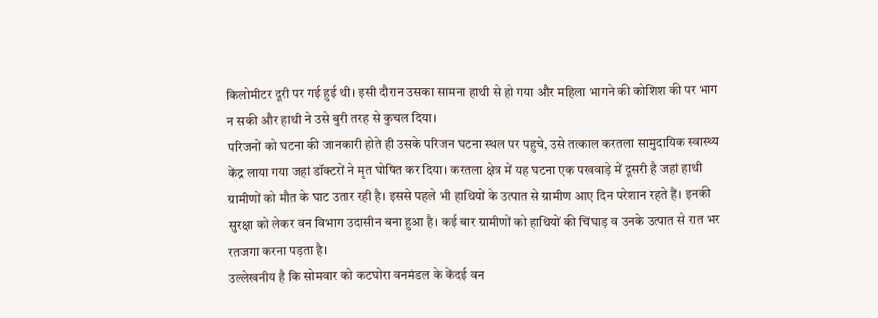किलोमीटर दूरी पर गई हुई थी। इसी दौरान उसका सामना हाथी से हो गया और महिला भागने की कोशिश की पर भाग न सकी और हाथी ने उसे बुरी तरह से कुचल दिया।
परिजनों को घटना की जानकारी होते ही उसके परिजन घटना स्थल पर पहुचे, उसे तत्काल करतला सामुदायिक स्वास्थ्य केंद्र लाया गया जहां डॉक्टरों ने मृत घोषित कर दिया। करतला क्षेत्र में यह घटना एक पखवाड़े में दूसरी है जहां हाथी ग्रामीणों को मौत के घाट उतार रही है। इससे पहले भी हाथियों के उत्पात से ग्रामीण आए दिन परेशान रहते हैं। इनकी सुरक्षा को लेकर वन विभाग उदासीन बना हुआ है। कई बार ग्रामीणों को हाथियों की चिंघाड़ व उनके उत्पात से रात भर रतजगा करना पड़ता है।
उल्लेखनीय है कि सोमवार को कटघोरा वनमंडल के केंदई वन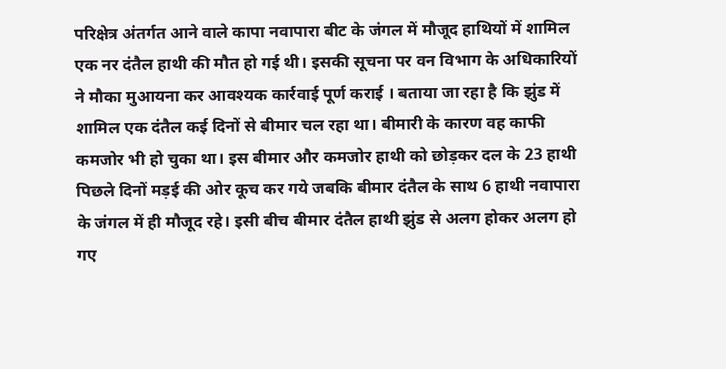परिक्षेत्र अंतर्गत आने वाले कापा नवापारा बीट के जंगल में मौजूद हाथियों में शामिल एक नर दंतैल हाथी की मौत हो गई थी। इसकी सूचना पर वन विभाग के अधिकारियों ने मौका मुआयना कर आवश्यक कार्रवाई पूर्ण कराई । बताया जा रहा है कि झुंड में शामिल एक दंतैल कई दिनों से बीमार चल रहा था। बीमारी के कारण वह काफी कमजोर भी हो चुका था। इस बीमार और कमजोर हाथी को छोड़कर दल के 23 हाथी पिछले दिनों मड़ई की ओर कूच कर गये जबकि बीमार दंतैल के साथ 6 हाथी नवापारा के जंगल में ही मौजूद रहे। इसी बीच बीमार दंतैल हाथी झुंड से अलग होकर अलग हो गए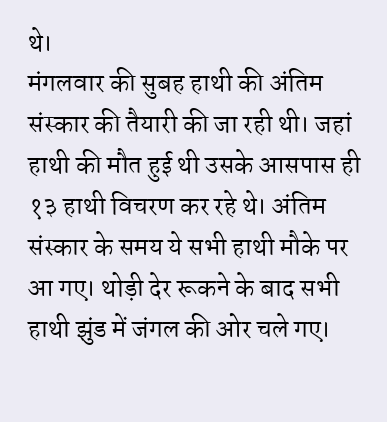थे।
मंगलवार की सुबह हाथी की अंतिम संस्कार की तैयारी की जा रही थी। जहां हाथी की मौत हुई थी उसके आसपास ही १३ हाथी विचरण कर रहे थे। अंतिम संस्कार के समय ये सभी हाथी मौके पर आ गए। थोड़ी देर रूकने के बाद सभी हाथी झुंड में जंगल की ओर चले गए।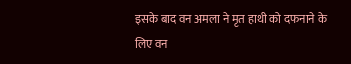इसके बाद वन अमला ने मृत हाथी को दफनाने के लिए वन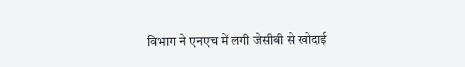विभाग ने एनएच में लगी जेसीबी से खोदाई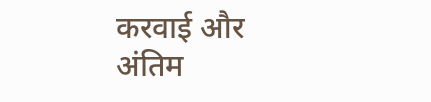करवाई और अंतिम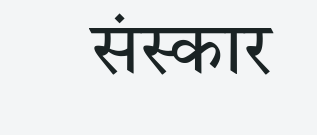संस्कार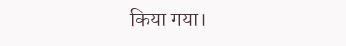किया गया।